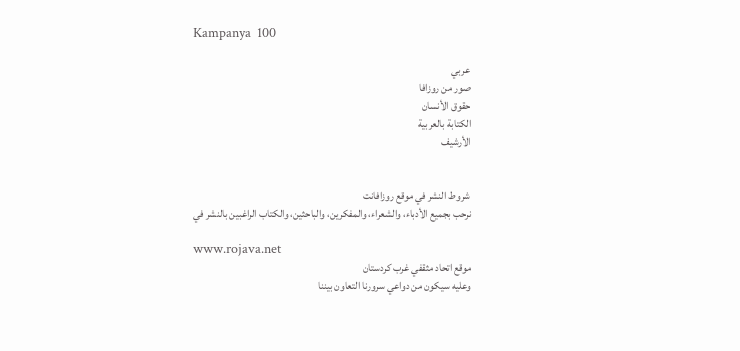Kampanya  100

عربي
صور من روزافا
حقوق الأنسان
الكتابة بالعربية
الأرشيف


شروط النشر في موقع روزافانت
نرحب بجميع الأدباء، والشعراء، والمفكرين، والباحثين، والكتاب الراغبين بالنشر في

www.rojava.net
موقع اتحاد مثقفي غرب كردستان
وعليه سيكون من دواعي سرورنا التعاون بيننا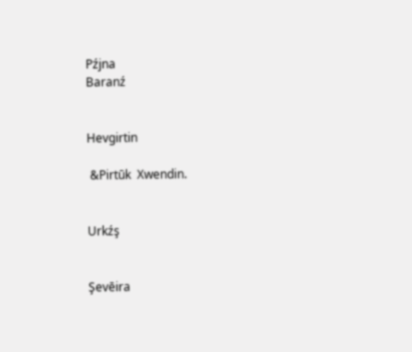Pźjna
Baranź


Hevgirtin

 &Pirtūk  Xwendin.


Urkźş


Şevēira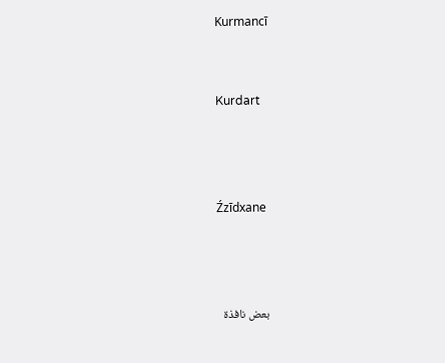Kurmancī


Kurdart



Źzīdxane



بعض نافذة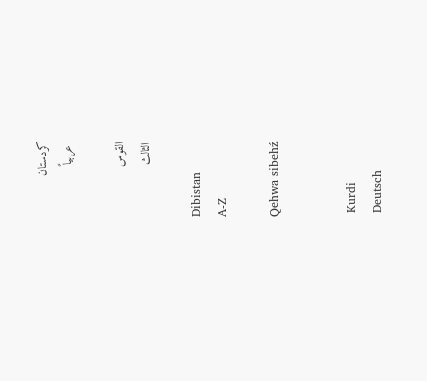كردستان
 عربياً

القوس
الثالث

Dibistan
A-Z

Qehwa sibehź


 Kurdi
 Deutsch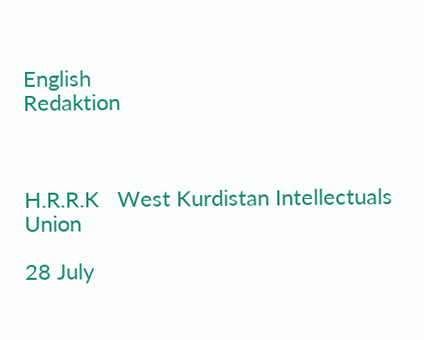English
Redaktion



H.R.R.K   West Kurdistan Intellectuals Union

28 July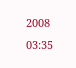2008 03:35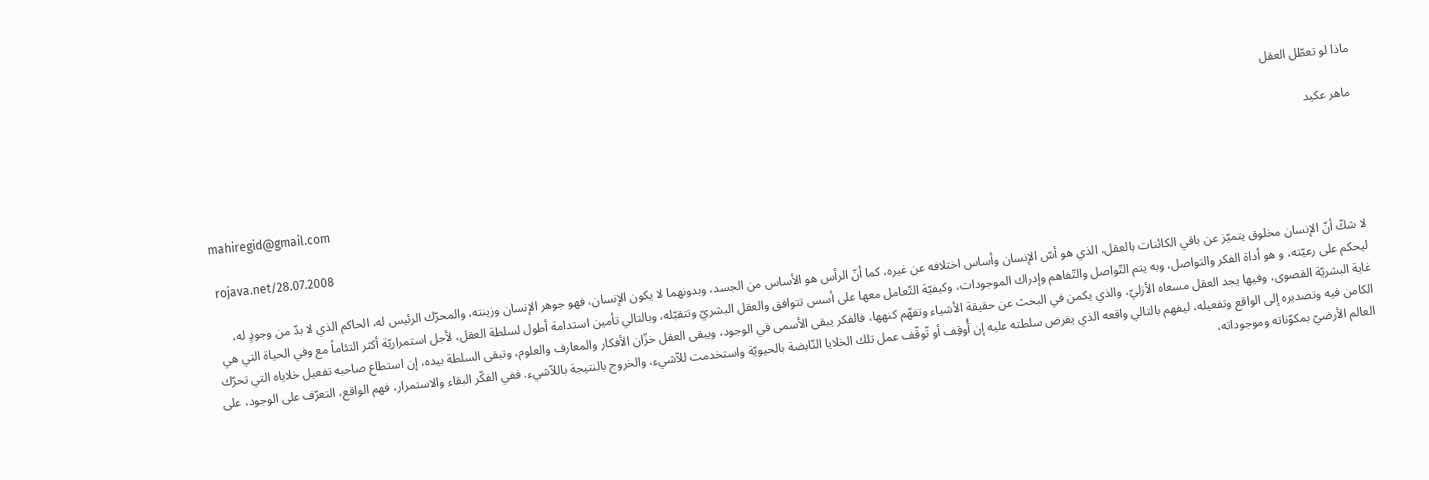ماذا لو تعطّل العقل

 ماهر عكيد

mahiregid@gmail.com

 rojava.net/28.07.2008

لا شكّ أنّ الإنسان مخلوق يتميّز عن باقي الكائنات بالعقل، الذي هو أسّ الإنسان وأساس اختلافه عن غيره، كما أنّ الرأس هو الأساس من الجسد، وبدونهما لا يكون الإنسان، فهو جوهر الإنسان وزينته، والمحرّك الرئيس له، الحاكم الذي لا بدّ من وجودٍ له، ليحكم على رعيّته، و هو أداة الفكر والتواصل، وبه يتم التّواصل والتّفاهم وإدراك الموجودات، وكيفيّة التّعامل معها على أسس تتوافق والعقل البشريّ وتتقبّله، وبالتالي تأمين استدامة أطول لسلطة العقل، لأجل استمراريّة أكثر التئاماً مع وفي الحياة التي هي غاية البشريّة القصوى، وفيها يجد العقل مسعاه الأزليّ، والذي يكمن في البحث عن حقيقة الأشياء وتفهّم كنهها، فالفكر يبقى الأسمى في الوجود، ويبقى العقل خزّان الأفكار والمعارف والعلوم، وتبقى السلطة بيده، إن استطاع صاحبه تفعيل خلاياه التي تحرّك الكامن فيه وتصديره إلى الواقع وتفعيله، ليفهم بالتالي واقعه الذي يفرض سلطته عليه إن أُوقِف أو تّوقّف عمل تلك الخلايا النّابضة بالحيويّة واستخدمت للاّشيء، والخروج بالنتيجة باللاّشيء. ففي الفكّر البقاء والاستمرار، فهم الواقع، التعرّف على الوجود، على العالم الأرضيّ بمكوّناته وموجوداته،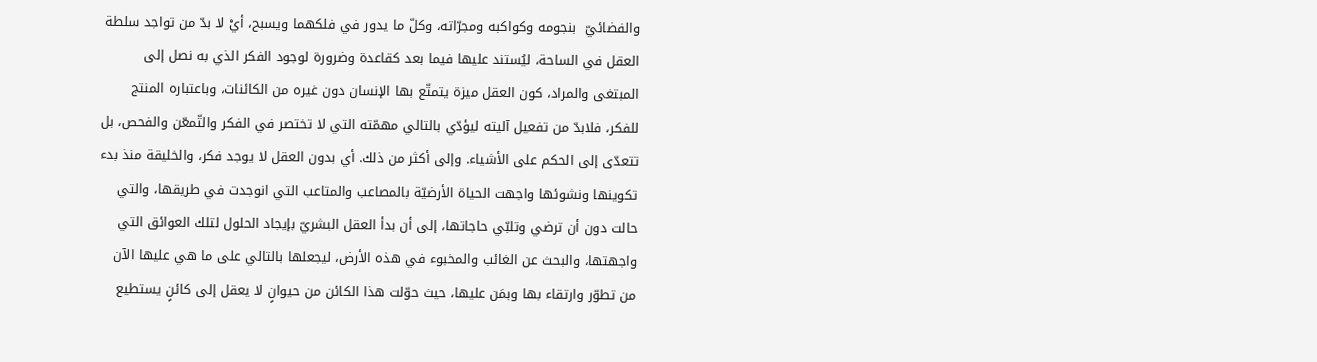والفضائيّ  بنجومه وكواكبه ومجرّاته، وكلّ ما يدور في فلكهما ويسبح، أيْ لا بدّ من تواجد سلطة العقل في الساحة، ليُستند عليها فيما بعد كقاعدة وضرورة لوجود الفكر الذي به نصل إلى المبتغى والمراد، كون العقل ميزة يتمتّع بها الإنسان دون غيره من الكائنات، وباعتباره المنتج للفكر، فلابدّ من تفعيل آليته ليؤدّي بالتالي مهمّته التي لا تختصر في الفكر والتّمعّن والفحص، بل تتعدّى إلى الحكم على الأشياء. وإلى أكثر من ذلك. أي بدون العقل لا يوجد فكر، والخليقة منذ بدء تكوينها ونشوئها واجهت الحياة الأرضيّة بالمصاعب والمتاعب التي انوجدت في طريقها، والتي حالت دون أن ترضي وتلبّي حاجاتها، إلى أن بدأ العقل البشريّ بإيجاد الحلول لتلك العوائق التي واجهتها، والبحث عن الغائب والمخبوء في هذه الأرض، ليجعلها بالتالي على ما هي عليها الآن من تطوّر وارتقاء بها وبمَن عليها، حيث حوّلت هذا الكائن من حيوانٍ لا يعقل إلى كائنٍ يستطيع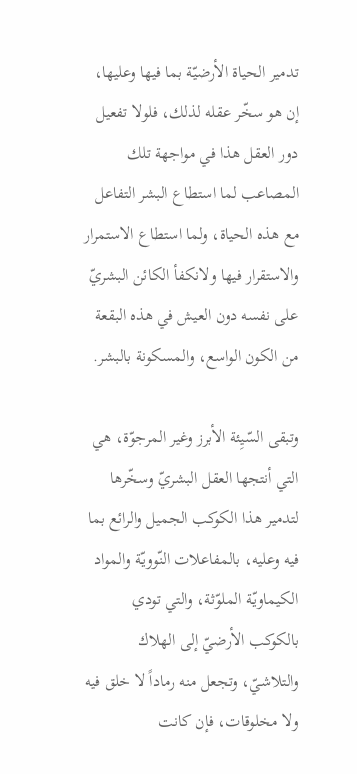تدمير الحياة الأرضيّة بما فيها وعليها، إن هو سخّر عقله لذلك، فلولا تفعيل دور العقل هذا في مواجهة تلك المصاعب لما استطاع البشر التفاعل مع هذه الحياة، ولما استطاع الاستمرار والاستقرار فيها ولانكفأ الكائن البشريّ على نفسه دون العيش في هذه البقعة من الكون الواسع، والمسكونة بالبشر.

وتبقى السّيِئة الأبرز وغير المرجوّة، هي التي أنتجها العقل البشريّ وسخّرها لتدمير هذا الكوكب الجميل والرائع بما فيه وعليه، بالمفاعلات النّوويّة والمواد الكيماويّة الملوّثة، والتي تودي بالكوكب الأرضيّ إلى الهلاك  والتلاشيّ، وتجعل منه رماداً لا خلق فيه ولا مخلوقات، فإن كانت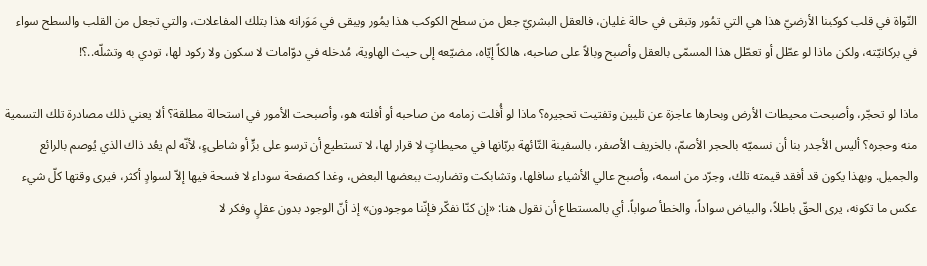النّواة في قلب كوكبنا الأرضيّ هذا هي التي تمُور وتبقى في حالة غليان، فالعقل البشريّ جعل من سطح الكوكب هذا يمُور ويبقى في مَوَرانه هذا بتلك المفاعلات، والتي تجعل من القلب والسطح سواء في بركانيّته، ولكن ماذا لو عطّل أو تعطّل هذا المسمّى بالعقل وأصبح وبالاً على صاحبه، هالكاً إيّاه، مضيّعه إلى حيث الهاوية، مُدخله في دوّامات لا سكون ولا ركود لها، تودي به وتشلّه..؟!

ماذا لو تحجّر، وأصبحت محيطات الأرض وبحارها عاجزة عن تليين وتفتيت تحجيره؟ ماذا لو أُفلت زمامه من صاحبه أو أفلته هو، وأصبحت الأمور في استحالة مطلقة؟ ألا يعني ذلك مصادرة تلك التسمية منه وحجره؟ أليس الأجدر بنا أن نسميّه بالحجر الأصمّ، بالخريف الأصفر، بالسفينة التّائهة بربّانها في محيطاتٍ لا قرار لها، لا تستطيع أن ترسو على برٍّ أو شاطىءٍ، لأنّه لم يعُد ذاك الذي يُوصم بالرائع والجميل. وبهذا يكون قد أفقد قيمته تلك، وجرّد من اسمه، وأصبح عالي الأشياء سافلها، وتشابكت وتضاربت ببعضها البعض، وغدا كصفحة سوداء لا فسحة فيها إلاّ لسوادٍ أكثر، فيرى وقتها كلّ شيء عكس ما تكونه، يرى الحقّ باطلاً، والبياض سواداً، والخطأ صواباً. أي بالمستطاع أن نقول هنا: «إن كنّا نفكّر فإنّنا موجودون» إذ أنّ الوجود بدون عقلٍ وفكر لا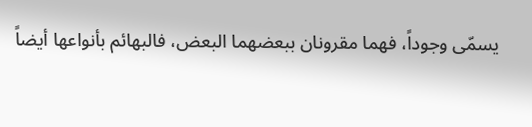يسمّى وجوداً، فهما مقرونان ببعضهما البعض، فالبهائم بأنواعها أيضاً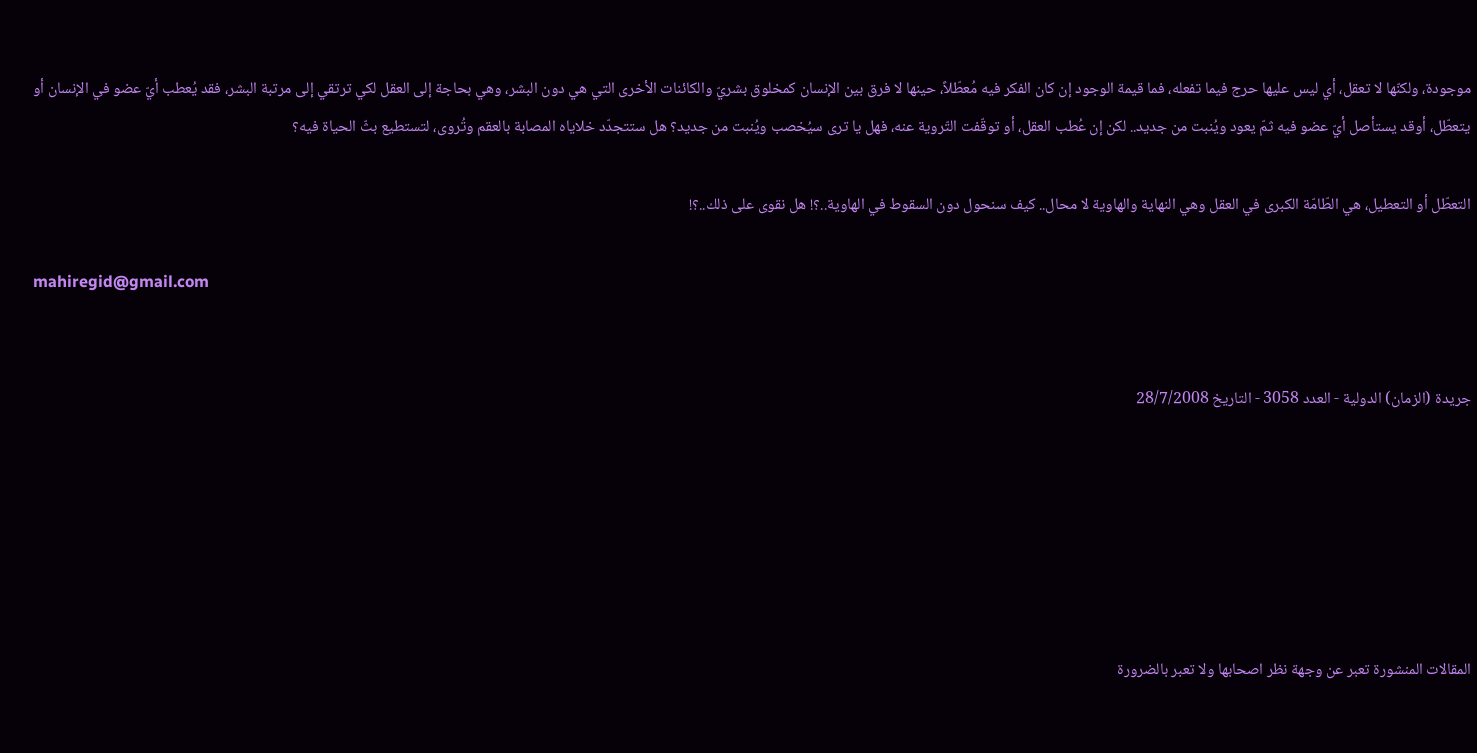موجودة، ولكنّها لا تعقل، أي ليس عليها حرج فيما تفعله، فما قيمة الوجود إن كان الفكر فيه مُعطّلاً، حينها لا فرق بين الإنسان كمخلوق بشريّ والكائنات الأخرى التي هي دون البشر، وهي بحاجة إلى العقل لكي ترتقي إلى مرتبة البشر، فقد يُعطب أيّ عضو في الإنسان أو يتعطّل، أوقد يستأصل أيّ عضو فيه ثمّ يعود ويُنبت من جديد.. لكن إن عُطب العقل، أو توقّفت التّروية عنه، فهل يا ترى سيُخصب ويُنبت من جديد؟ هل ستتجدّد خلاياه المصابة بالعقم وتُروى، لتستطيع بثّ الحياة فيه؟

التعطّل أو التعطيل، هي الطّامّة الكبرى في العقل وهي النهاية والهاوية لا محال.. كيف سنحول دون السقوط في الهاوية..؟! هل نقوى على ذلك..؟!

mahiregid@gmail.com


جريدة (الزمان) الدولية - العدد 3058 - التاريخ 28/7/2008






المقالات المنشورة تعبر عن وجهة نظر اصحابها ولا تعبر بالضرورة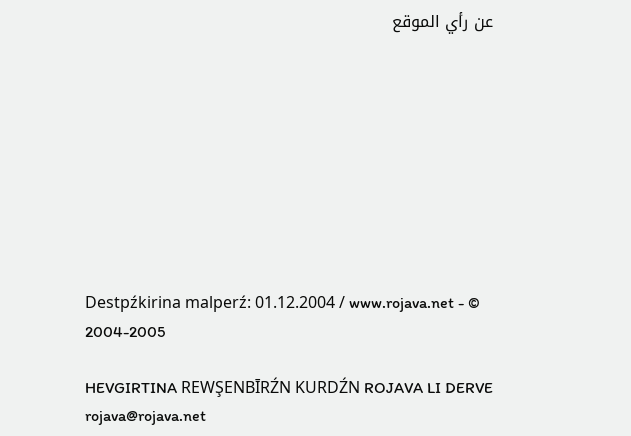عن رأي الموقع









Destpźkirina malperź: 01.12.2004 / www.rojava.net - © 2004-2005

HEVGIRTINA REWŞENBĪRŹN KURDŹN ROJAVA LI DERVE
rojava@rojava.net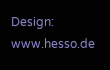Design: www.hesso.de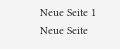Neue Seite 1 Neue Seite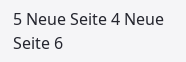5 Neue Seite 4 Neue Seite 6